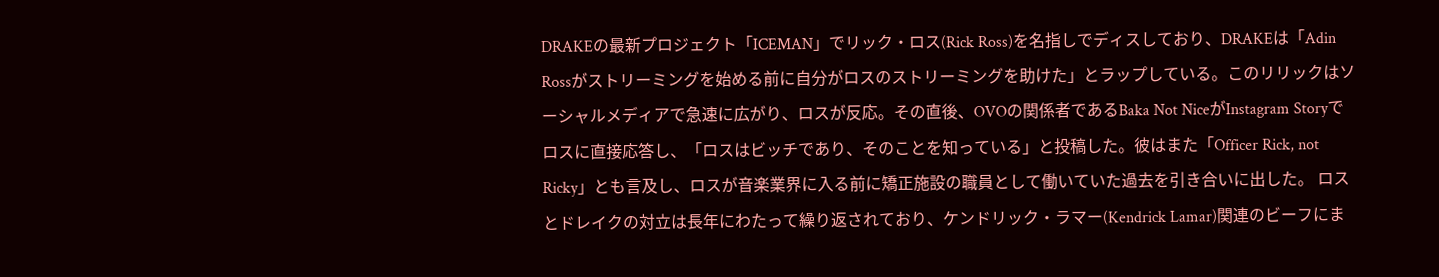DRAKEの最新プロジェクト「ICEMAN」でリック・ロス(Rick Ross)を名指しでディスしており、DRAKEは「Adin Rossがストリーミングを始める前に自分がロスのストリーミングを助けた」とラップしている。このリリックはソーシャルメディアで急速に広がり、ロスが反応。その直後、OVOの関係者であるBaka Not NiceがInstagram Storyでロスに直接応答し、「ロスはビッチであり、そのことを知っている」と投稿した。彼はまた「Officer Rick, not Ricky」とも言及し、ロスが音楽業界に入る前に矯正施設の職員として働いていた過去を引き合いに出した。 ロスとドレイクの対立は長年にわたって繰り返されており、ケンドリック・ラマー(Kendrick Lamar)関連のビーフにま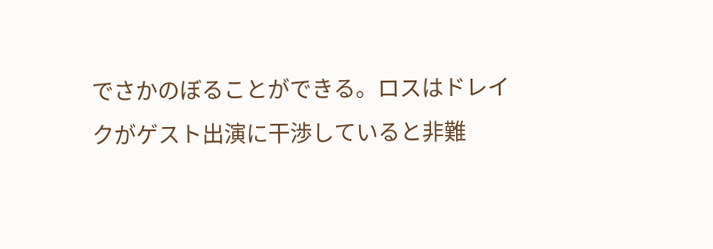でさかのぼることができる。ロスはドレイクがゲスト出演に干渉していると非難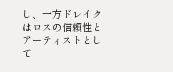し、一方ドレイクはロスの信頼性とアーティストとして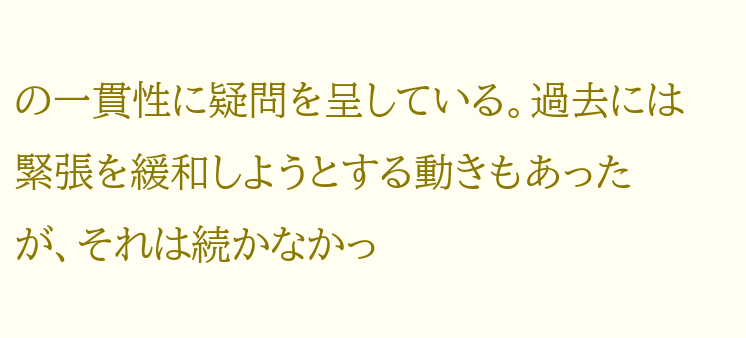の一貫性に疑問を呈している。過去には緊張を緩和しようとする動きもあったが、それは続かなかっ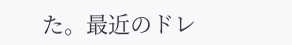た。最近のドレ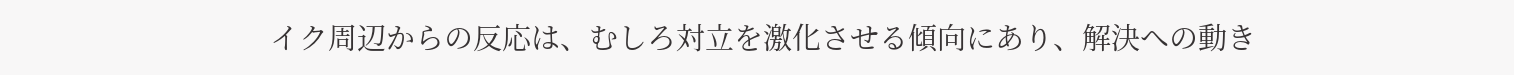イク周辺からの反応は、むしろ対立を激化させる傾向にあり、解決への動き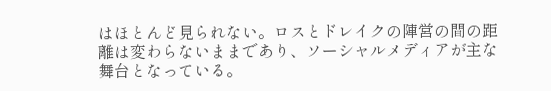はほとんど見られない。ロスとドレイクの陣営の間の距離は変わらないままであり、ソーシャルメディアが主な舞台となっている。